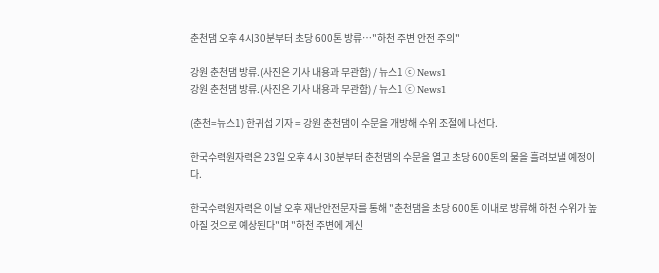춘천댐 오후 4시30분부터 초당 600톤 방류…"하천 주변 안전 주의"

강원 춘천댐 방류.(사진은 기사 내용과 무관함) / 뉴스1 ⓒ News1
강원 춘천댐 방류.(사진은 기사 내용과 무관함) / 뉴스1 ⓒ News1

(춘천=뉴스1) 한귀섭 기자 = 강원 춘천댐이 수문을 개방해 수위 조절에 나선다.

한국수력원자력은 23일 오후 4시 30분부터 춘천댐의 수문을 열고 초당 600톤의 물을 흘려보낼 예정이다.

한국수력원자력은 이날 오후 재난안전문자를 통해 "춘천댐을 초당 600톤 이내로 방류해 하천 수위가 높아질 것으로 예상된다"며 "하천 주변에 계신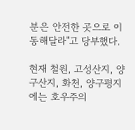분은 안전한 곳으로 이동해달라"고 당부했다.

현재 철원, 고성산지, 양구산지, 화천, 양구평지에는 호우주의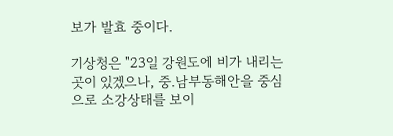보가 발효 중이다.

기상청은 "23일 강원도에 비가 내리는 곳이 있겠으나, 중.남부동해안을 중심으로 소강상태를 보이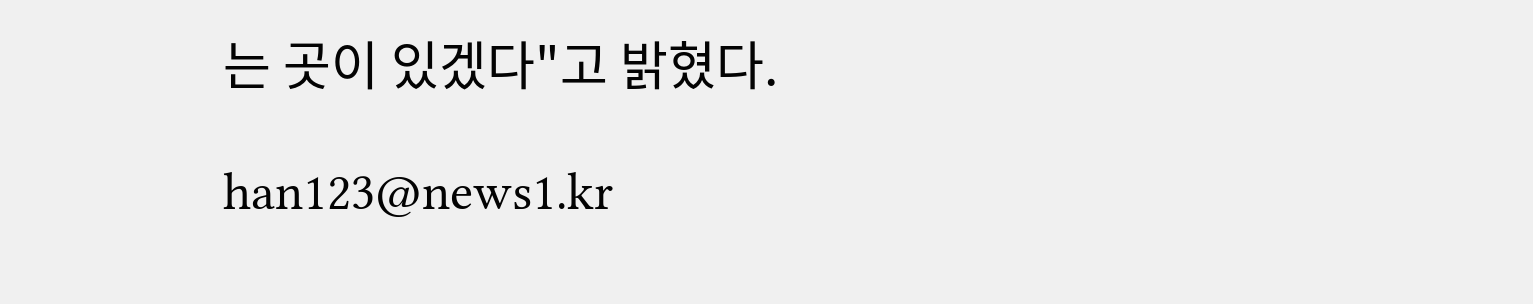는 곳이 있겠다"고 밝혔다.

han123@news1.kr